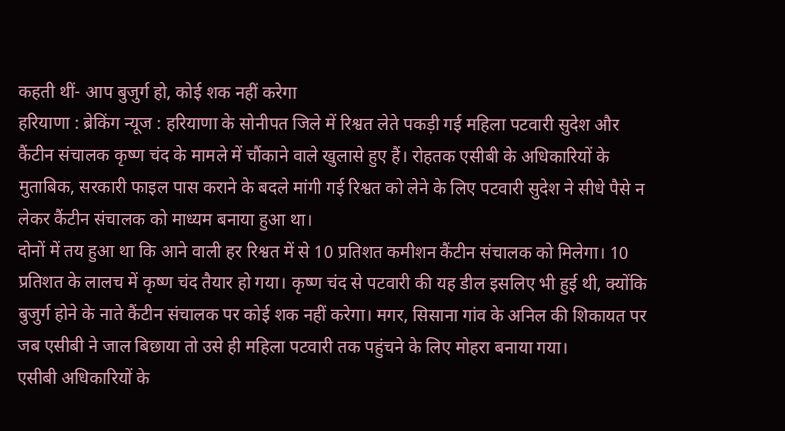कहती थीं- आप बुजुर्ग हो, कोई शक नहीं करेगा
हरियाणा : ब्रेकिंग न्यूज : हरियाणा के सोनीपत जिले में रिश्वत लेते पकड़ी गई महिला पटवारी सुदेश और कैंटीन संचालक कृष्ण चंद के मामले में चौंकाने वाले खुलासे हुए हैं। रोहतक एसीबी के अधिकारियों के मुताबिक, सरकारी फाइल पास कराने के बदले मांगी गई रिश्वत को लेने के लिए पटवारी सुदेश ने सीधे पैसे न लेकर कैंटीन संचालक को माध्यम बनाया हुआ था।
दोनों में तय हुआ था कि आने वाली हर रिश्वत में से 10 प्रतिशत कमीशन कैंटीन संचालक को मिलेगा। 10 प्रतिशत के लालच में कृष्ण चंद तैयार हो गया। कृष्ण चंद से पटवारी की यह डील इसलिए भी हुई थी, क्योंकि बुजुर्ग होने के नाते कैंटीन संचालक पर कोई शक नहीं करेगा। मगर, सिसाना गांव के अनिल की शिकायत पर जब एसीबी ने जाल बिछाया तो उसे ही महिला पटवारी तक पहुंचने के लिए मोहरा बनाया गया।
एसीबी अधिकारियों के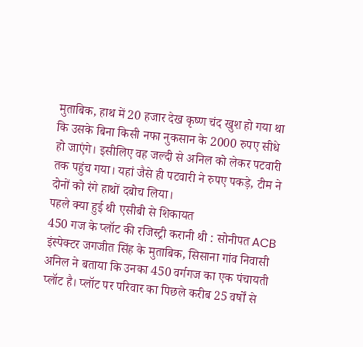मुताबिक, हाथ में 20 हजार देख कृष्ण चंद खुश हो गया था कि उसके बिना किसी नफा नुकसान के 2000 रुपए सीधे हो जाएंगे। इसीलिए वह जल्दी से अनिल को लेकर पटवारी तक पहुंच गया। यहां जैसे ही पटवारी ने रुपए पकड़े, टीम ने दोनों को रंगे हाथों दबोच लिया।
पहले क्या हुई थी एसीबी से शिकायत
450 गज के प्लॉट की रजिस्ट्री करानी थी : सोनीपत ACB इंस्पेक्टर जगजीत सिंह के मुताबिक, सिसाना गांव निवासी अनिल ने बताया कि उनका 450 वर्गगज का एक पंचायती प्लॉट है। प्लॉट पर परिवार का पिछले करीब 25 वर्षों से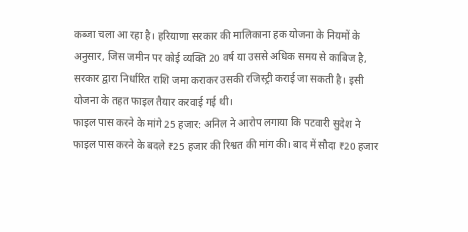कब्जा चला आ रहा है। हरियाणा सरकार की मालिकाना हक योजना के नियमों के अनुसार, जिस जमीन पर कोई व्यक्ति 20 वर्ष या उससे अधिक समय से काबिज है, सरकार द्वारा निर्धारित राशि जमा कराकर उसकी रजिस्ट्री कराई जा सकती है। इसी योजना के तहत फाइल तैयार करवाई गई थी।
फाइल पास करने के मांगे 25 हजार: अनिल ने आरोप लगाया कि पटवारी सुदेश ने फाइल पास करने के बदले ₹25 हजार की रिश्वत की मांग की। बाद में सौदा ₹20 हजार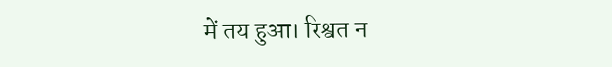में तय हुआ। रिश्वत न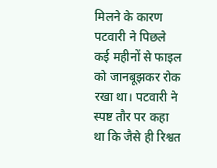मिलने के कारण पटवारी ने पिछले कई महीनों से फाइल को जानबूझकर रोक रखा था। पटवारी ने स्पष्ट तौर पर कहा था कि जैसे ही रिश्वत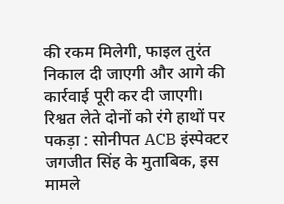की रकम मिलेगी, फाइल तुरंत निकाल दी जाएगी और आगे की कार्रवाई पूरी कर दी जाएगी।
रिश्वत लेते दोनों को रंगे हाथों पर पकड़ा : सोनीपत ACB इंस्पेक्टर जगजीत सिंह के मुताबिक, इस मामले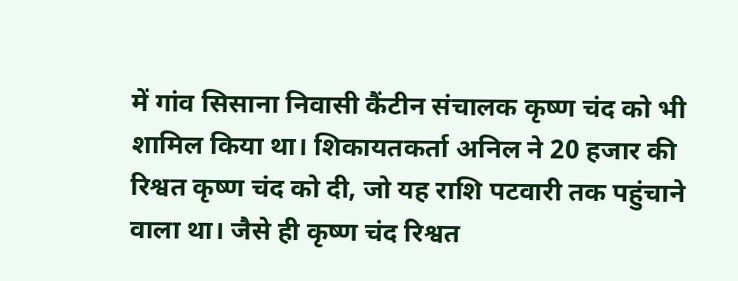में गांव सिसाना निवासी कैंटीन संचालक कृष्ण चंद को भी शामिल किया था। शिकायतकर्ता अनिल ने 20 हजार की रिश्वत कृष्ण चंद को दी, जो यह राशि पटवारी तक पहुंचाने वाला था। जैसे ही कृष्ण चंद रिश्वत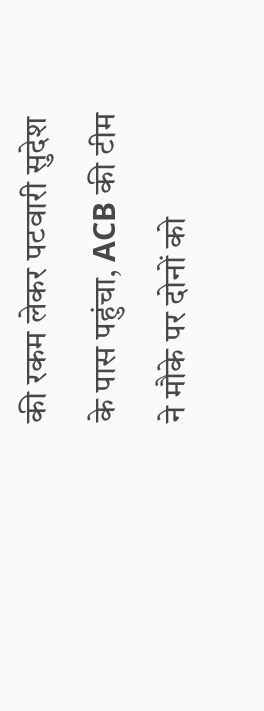की रकम लेकर पटवारी सुदेश के पास पहुंचा, ACB की टीम ने मौके पर दोनों को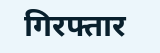गिरफ्तार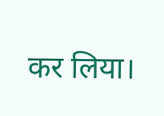कर लिया।